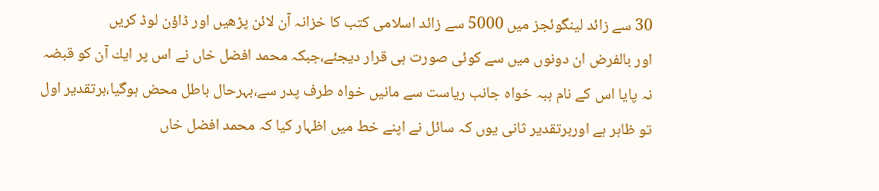30 سے زائد لینگوئجز میں 5000 سے زائد اسلامی کتب کا خزانہ آن لائن پڑھیں اور ڈاؤن لوڈ کریں
اور بالفرض ان دونوں میں سے کوئی صورت ہی قرار دیجئے،جبکہ محمد افضل خاں نے اس پر ایك آن کو قبضہ نہ پایا اس کے نام ہبہ خواہ جانب ریاست سے مانیں خواہ طرف پدر سے،بہرحال باطل محض ہوگیا،برتقدیر اول تو ظاہر ہے اوربرتقدیر ثانی یوں کہ سائل نے اپنے خط میں اظہار کیا کہ محمد افضل خاں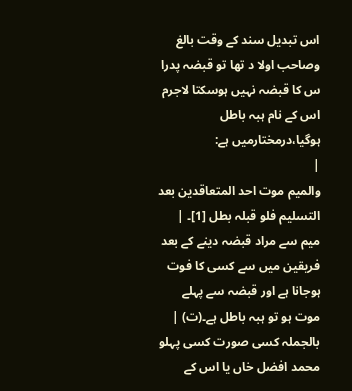اس تبدیل سند کے وقت بالغ وصاحب اولا د تھا تو قبضہ پدرا س کا قبضہ نہیں ہوسکتا لاجرم اس کے نام ہبہ باطل ہوگیا،درمختارمیں ہے:
|
والمیم موت احد المتعاقدین بعد التسلیم فلو قبلہ بطل [1]۔ |
میم سے مراد قبضہ دینے کے بعد فریقین میں سے کسی کا فوت ہوجانا ہے اور قبضہ سے پہلے موت ہو تو ہبہ باطل ہے۔(ت) |
بالجملہ کسی صورت کسی پہلو محمد افضل خاں یا اس کے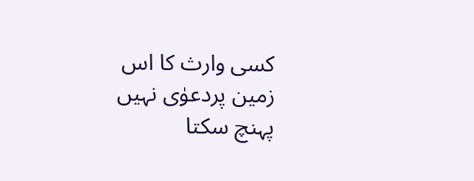کسی وارث کا اس زمین پردعوٰی نہیں پہنچ سکتا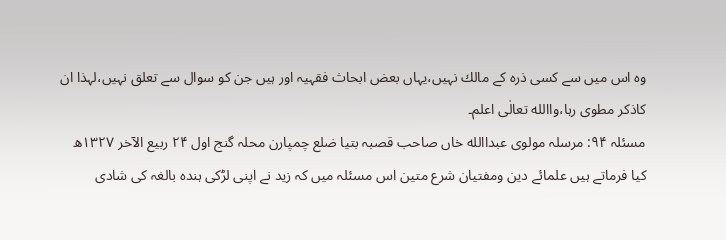وہ اس میں سے کسی ذرہ کے مالك نہیں،یہاں بعض ابحاث فقہیہ اور ہیں جن کو سوال سے تعلق نہیں،لہذا ان کاذکر مطوی رہا،واالله تعالٰی اعلم۔
مسئلہ ۹۴: مرسلہ مولوی عبداالله خاں صاحب قصبہ بتیا ضلع چمپارن محلہ گنج اول ۲۴ ربیع الآخر ۱۳۲۷ھ
کیا فرماتے ہیں علمائے دین ومفتیان شرع متین اس مسئلہ میں کہ زید نے اپنی لڑکی ہندہ بالغہ کی شادی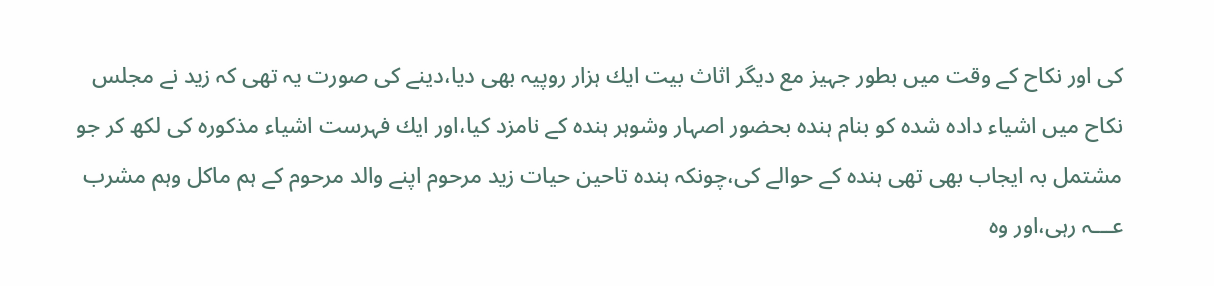کی اور نکاح کے وقت میں بطور جہیز مع دیگر اثاث بیت ایك ہزار روپیہ بھی دیا،دینے کی صورت یہ تھی کہ زید نے مجلس نکاح میں اشیاء دادہ شدہ کو بنام ہندہ بحضور اصہار وشوہر ہندہ کے نامزد کیا،اور ایك فہرست اشیاء مذکورہ کی لکھ کر جو مشتمل بہ ایجاب بھی تھی ہندہ کے حوالے کی،چونکہ ہندہ تاحین حیات زید مرحوم اپنے والد مرحوم کے ہم ماکل وہم مشرب عـــہ رہی،اور وہ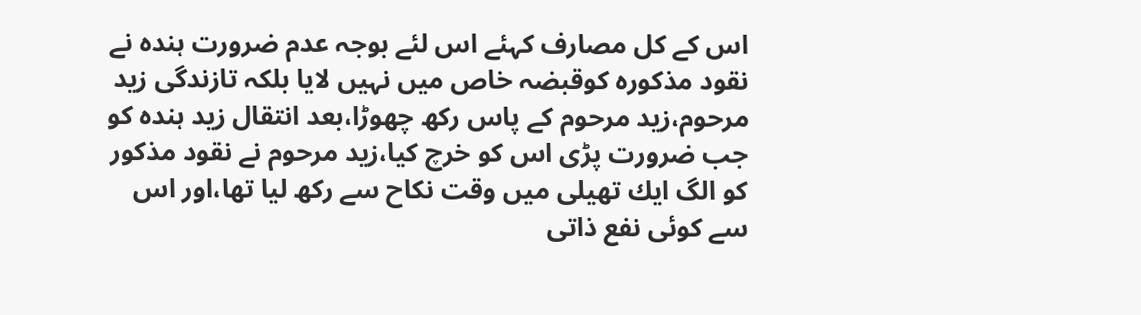اس کے کل مصارف کہئے اس لئے بوجہ عدم ضرورت ہندہ نے نقود مذکورہ کوقبضہ خاص میں نہیں لایا بلکہ تازندگی زید مرحوم،زید مرحوم کے پاس رکھ چھوڑا،بعد انتقال زید ہندہ کو جب ضرورت پڑی اس کو خرچ کیا،زید مرحوم نے نقود مذکور کو الگ ایك تھیلی میں وقت نکاح سے رکھ لیا تھا،اور اس سے کوئی نفع ذاتی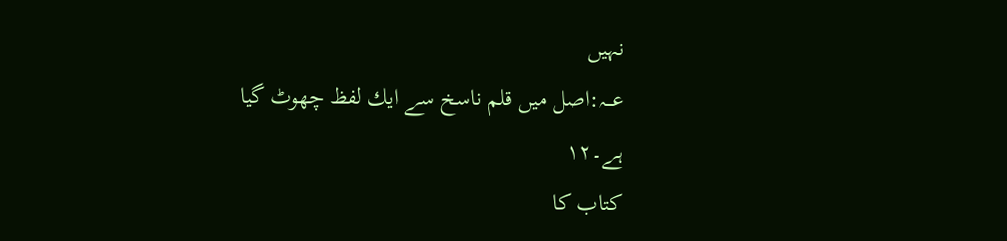نہیں
عـــہ:اصل میں قلم ناسخ سے ایك لفظ چھوٹ گیا ہے۔۱۲
کتاب کا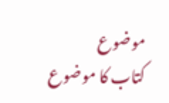موضوع
کتاب کا موضوع